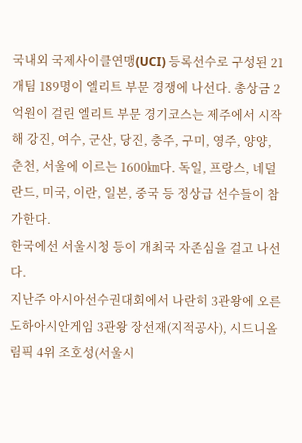국내외 국제사이클연맹(UCI) 등록선수로 구성된 21개팀 189명이 엘리트 부문 경쟁에 나선다. 총상금 2억원이 걸린 엘리트 부문 경기코스는 제주에서 시작해 강진, 여수, 군산, 당진, 충주, 구미, 영주, 양양, 춘천, 서울에 이르는 1600㎞다. 독일, 프랑스, 네덜란드, 미국, 이란, 일본, 중국 등 정상급 선수들이 참가한다.
한국에선 서울시청 등이 개최국 자존심을 걸고 나선다.
지난주 아시아선수권대회에서 나란히 3관왕에 오른 도하아시안게임 3관왕 장선재(지적공사), 시드니올림픽 4위 조호성(서울시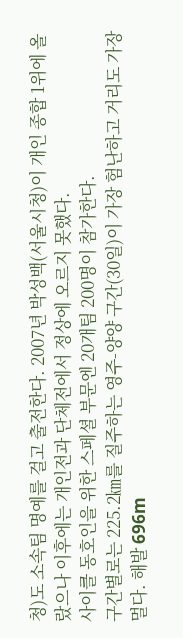청)도 소속팀 명예를 걸고 출전한다. 2007년 박성백(서울시청)이 개인 종합 1위에 올랐으나 이후에는 개인전과 단체전에서 정상에 오르지 못했다.
사이클 동호인을 위한 스페셜 부문엔 20개팀 200명이 참가한다.
구간별로는 225.2㎞를 질주하는 영주-양양 구간(30일)이 가장 험난하고 거리도 가장 멀다. 해발 696m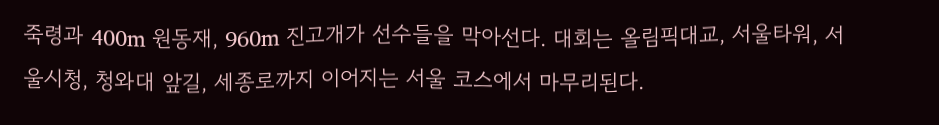죽령과 400m 원동재, 960m 진고개가 선수들을 막아선다. 대회는 올림픽대교, 서울타워, 서울시청, 청와대 앞길, 세종로까지 이어지는 서울 코스에서 마무리된다.